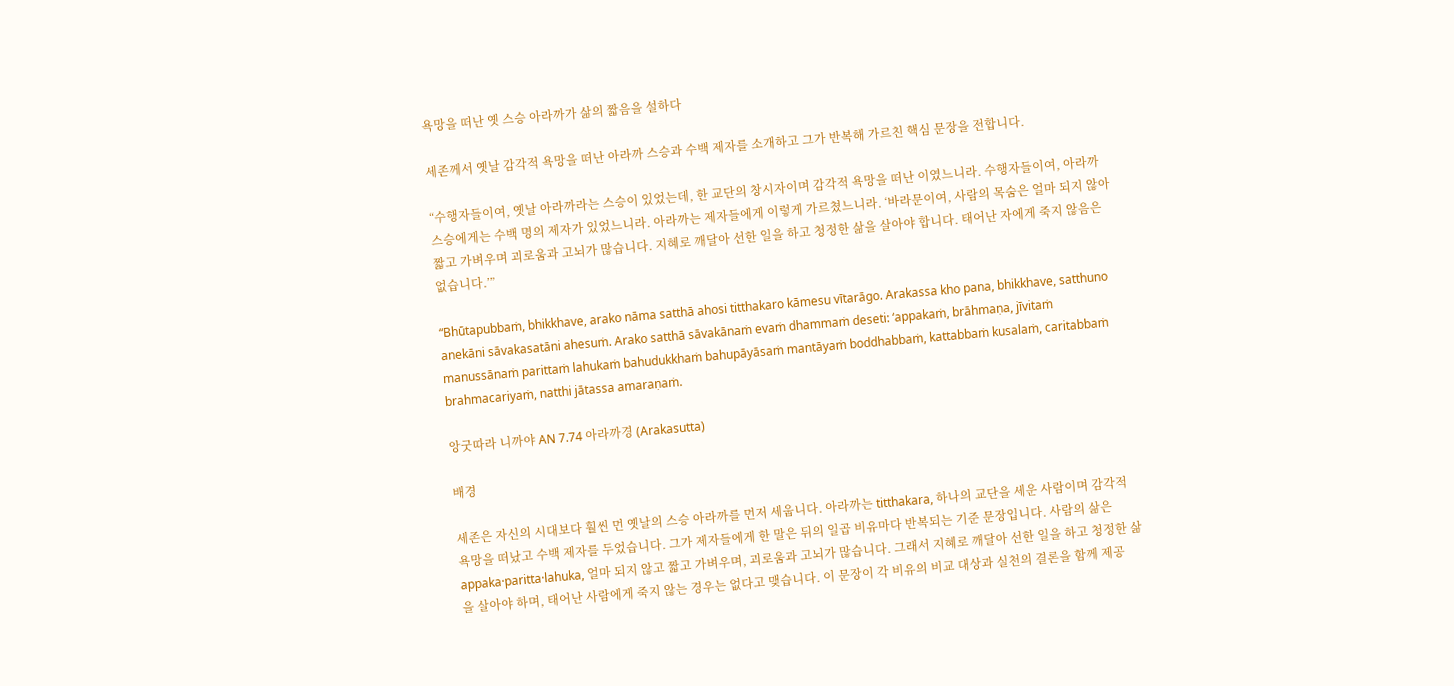욕망을 떠난 옛 스승 아라까가 삶의 짧음을 설하다

세존께서 옛날 감각적 욕망을 떠난 아라까 스승과 수백 제자를 소개하고 그가 반복해 가르친 핵심 문장을 전합니다.

“수행자들이여, 옛날 아라까라는 스승이 있었는데, 한 교단의 창시자이며 감각적 욕망을 떠난 이였느니라. 수행자들이여, 아라까 스승에게는 수백 명의 제자가 있었느니라. 아라까는 제자들에게 이렇게 가르쳤느니라. ‘바라문이여, 사람의 목숨은 얼마 되지 않아 짧고 가벼우며 괴로움과 고뇌가 많습니다. 지혜로 깨달아 선한 일을 하고 청정한 삶을 살아야 합니다. 태어난 자에게 죽지 않음은 없습니다.’”

“Bhūtapubbaṁ, bhikkhave, arako nāma satthā ahosi titthakaro kāmesu vītarāgo. Arakassa kho pana, bhikkhave, satthuno anekāni sāvakasatāni ahesuṁ. Arako satthā sāvakānaṁ evaṁ dhammaṁ deseti: ‘appakaṁ, brāhmaṇa, jīvitaṁ manussānaṁ parittaṁ lahukaṁ bahudukkhaṁ bahupāyāsaṁ mantāyaṁ boddhabbaṁ, kattabbaṁ kusalaṁ, caritabbaṁ brahmacariyaṁ, natthi jātassa amaraṇaṁ.

앙굿따라 니까야 AN 7.74 아라까경 (Arakasutta)

배경

세존은 자신의 시대보다 훨씬 먼 옛날의 스승 아라까를 먼저 세웁니다. 아라까는 titthakara, 하나의 교단을 세운 사람이며 감각적 욕망을 떠났고 수백 제자를 두었습니다. 그가 제자들에게 한 말은 뒤의 일곱 비유마다 반복되는 기준 문장입니다. 사람의 삶은 appaka·paritta·lahuka, 얼마 되지 않고 짧고 가벼우며, 괴로움과 고뇌가 많습니다. 그래서 지혜로 깨달아 선한 일을 하고 청정한 삶을 살아야 하며, 태어난 사람에게 죽지 않는 경우는 없다고 맺습니다. 이 문장이 각 비유의 비교 대상과 실천의 결론을 함께 제공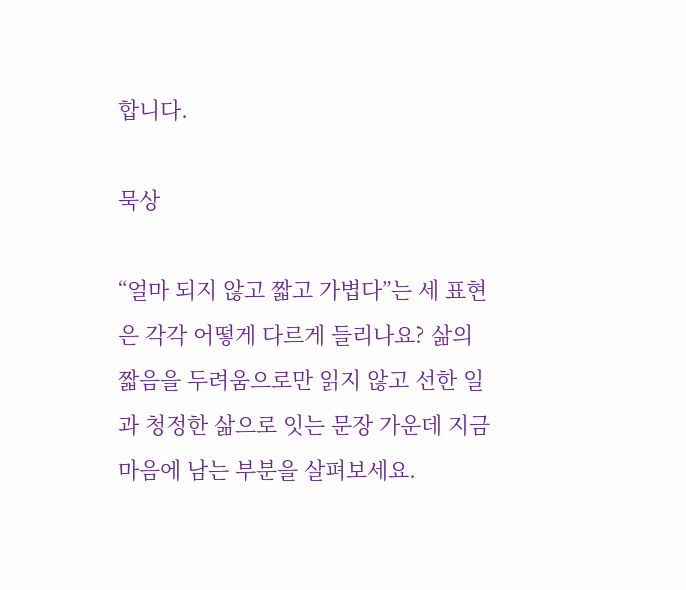합니다.

묵상

“얼마 되지 않고 짧고 가볍다”는 세 표현은 각각 어떻게 다르게 들리나요? 삶의 짧음을 두려움으로만 읽지 않고 선한 일과 청정한 삶으로 잇는 문장 가운데 지금 마음에 남는 부분을 살펴보세요.